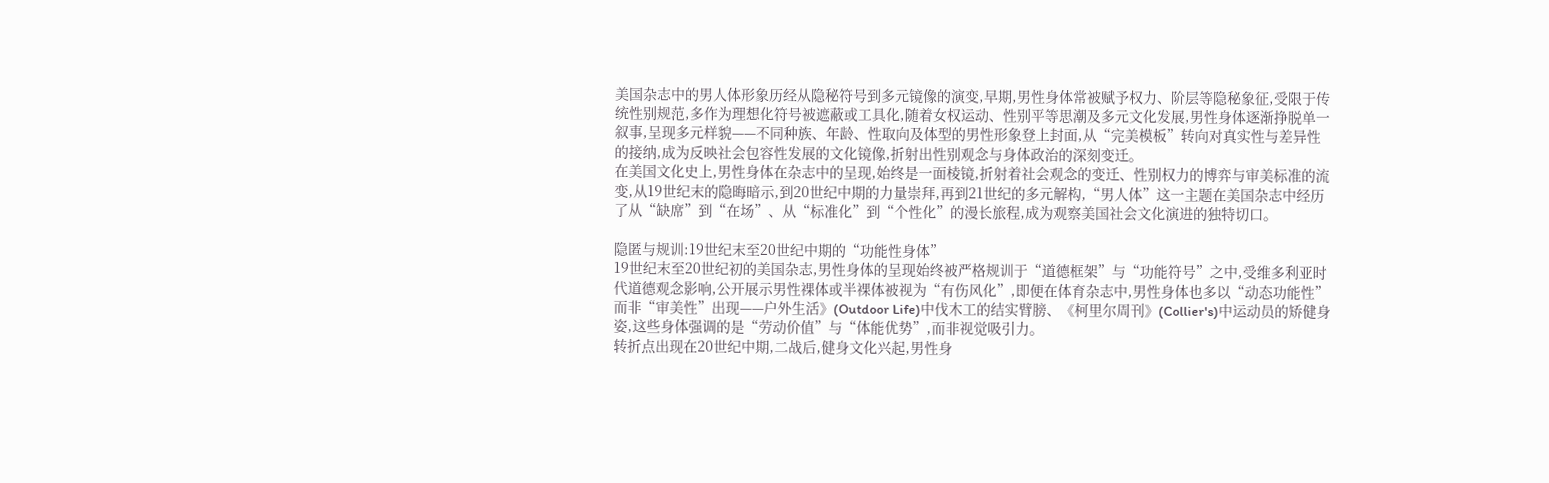美国杂志中的男人体形象历经从隐秘符号到多元镜像的演变,早期,男性身体常被赋予权力、阶层等隐秘象征,受限于传统性别规范,多作为理想化符号被遮蔽或工具化,随着女权运动、性别平等思潮及多元文化发展,男性身体逐渐挣脱单一叙事,呈现多元样貌——不同种族、年龄、性取向及体型的男性形象登上封面,从“完美模板”转向对真实性与差异性的接纳,成为反映社会包容性发展的文化镜像,折射出性别观念与身体政治的深刻变迁。
在美国文化史上,男性身体在杂志中的呈现,始终是一面棱镜,折射着社会观念的变迁、性别权力的博弈与审美标准的流变,从19世纪末的隐晦暗示,到20世纪中期的力量崇拜,再到21世纪的多元解构,“男人体”这一主题在美国杂志中经历了从“缺席”到“在场”、从“标准化”到“个性化”的漫长旅程,成为观察美国社会文化演进的独特切口。

隐匿与规训:19世纪末至20世纪中期的“功能性身体”
19世纪末至20世纪初的美国杂志,男性身体的呈现始终被严格规训于“道德框架”与“功能符号”之中,受维多利亚时代道德观念影响,公开展示男性裸体或半裸体被视为“有伤风化”,即便在体育杂志中,男性身体也多以“动态功能性”而非“审美性”出现——户外生活》(Outdoor Life)中伐木工的结实臂膀、《柯里尔周刊》(Collier's)中运动员的矫健身姿,这些身体强调的是“劳动价值”与“体能优势”,而非视觉吸引力。
转折点出现在20世纪中期,二战后,健身文化兴起,男性身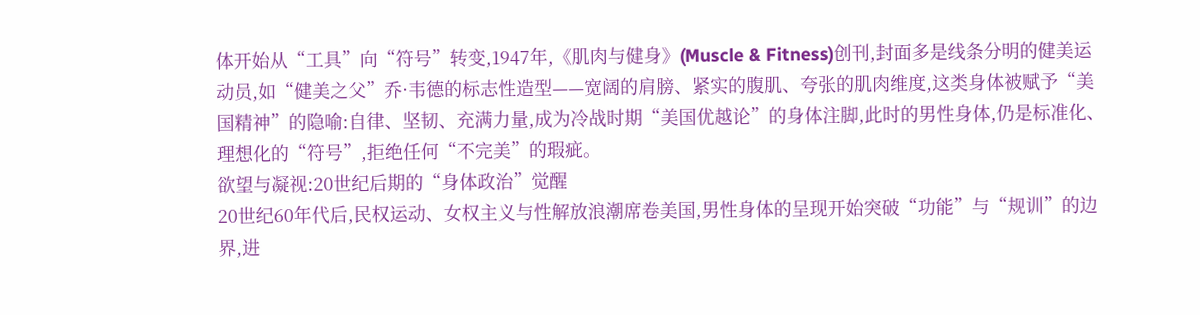体开始从“工具”向“符号”转变,1947年,《肌肉与健身》(Muscle & Fitness)创刊,封面多是线条分明的健美运动员,如“健美之父”乔·韦德的标志性造型——宽阔的肩膀、紧实的腹肌、夸张的肌肉维度,这类身体被赋予“美国精神”的隐喻:自律、坚韧、充满力量,成为冷战时期“美国优越论”的身体注脚,此时的男性身体,仍是标准化、理想化的“符号”,拒绝任何“不完美”的瑕疵。
欲望与凝视:20世纪后期的“身体政治”觉醒
20世纪60年代后,民权运动、女权主义与性解放浪潮席卷美国,男性身体的呈现开始突破“功能”与“规训”的边界,进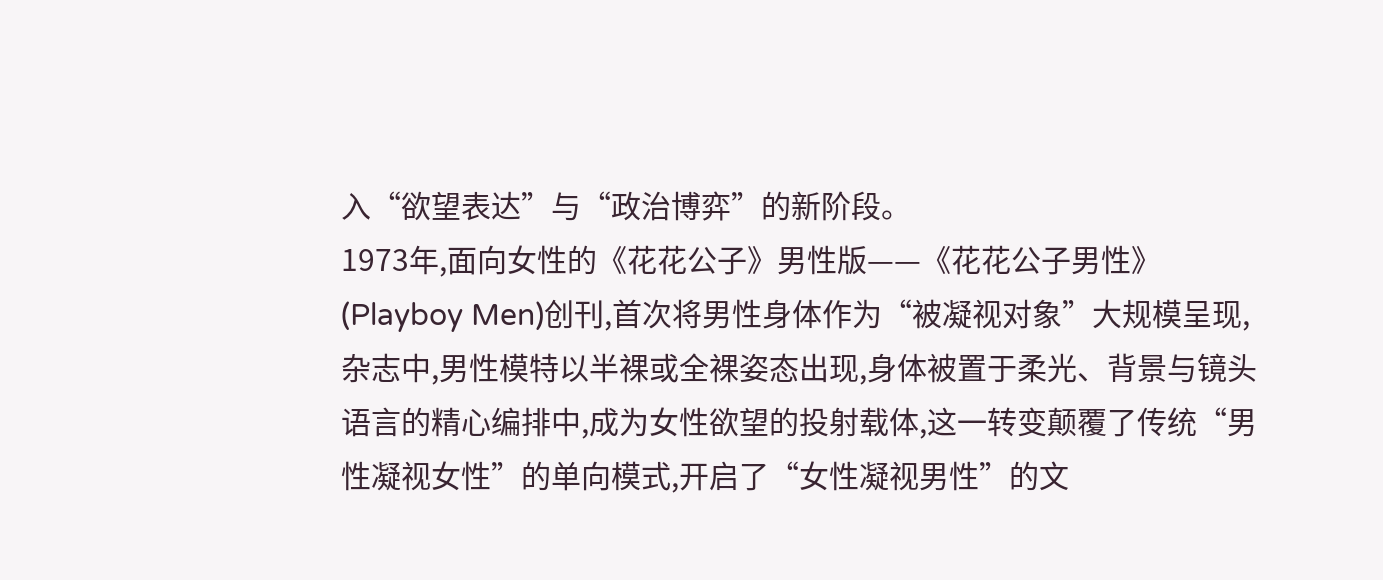入“欲望表达”与“政治博弈”的新阶段。
1973年,面向女性的《花花公子》男性版——《花花公子男性》(Playboy Men)创刊,首次将男性身体作为“被凝视对象”大规模呈现,杂志中,男性模特以半裸或全裸姿态出现,身体被置于柔光、背景与镜头语言的精心编排中,成为女性欲望的投射载体,这一转变颠覆了传统“男性凝视女性”的单向模式,开启了“女性凝视男性”的文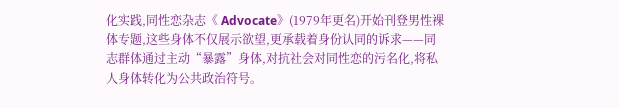化实践,同性恋杂志《 Advocate》(1979年更名)开始刊登男性裸体专题,这些身体不仅展示欲望,更承载着身份认同的诉求——同志群体通过主动“暴露”身体,对抗社会对同性恋的污名化,将私人身体转化为公共政治符号。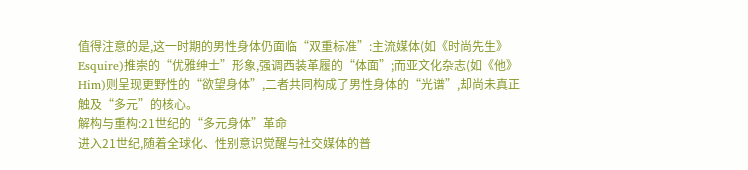值得注意的是,这一时期的男性身体仍面临“双重标准”:主流媒体(如《时尚先生》Esquire)推崇的“优雅绅士”形象,强调西装革履的“体面”;而亚文化杂志(如《他》Him)则呈现更野性的“欲望身体”,二者共同构成了男性身体的“光谱”,却尚未真正触及“多元”的核心。
解构与重构:21世纪的“多元身体”革命
进入21世纪,随着全球化、性别意识觉醒与社交媒体的普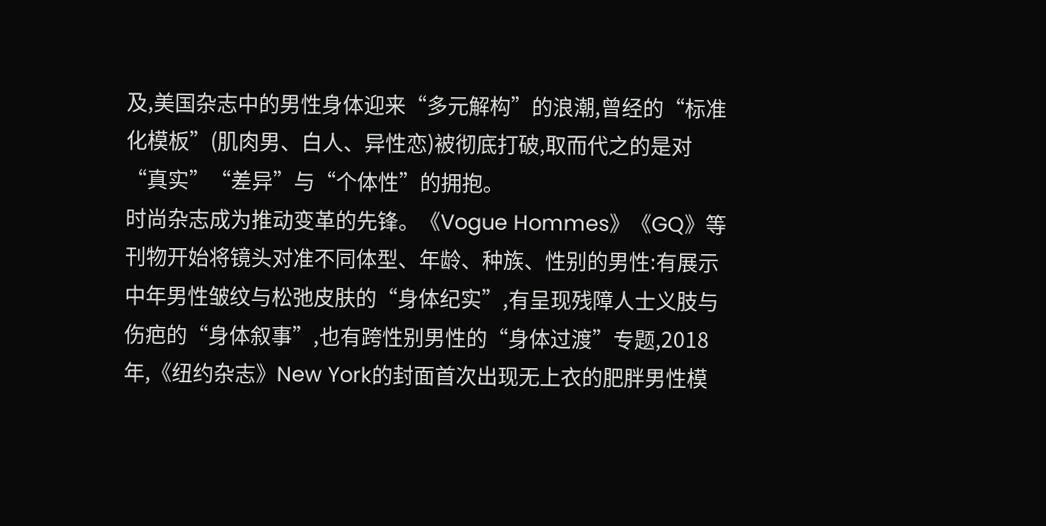及,美国杂志中的男性身体迎来“多元解构”的浪潮,曾经的“标准化模板”(肌肉男、白人、异性恋)被彻底打破,取而代之的是对“真实”“差异”与“个体性”的拥抱。
时尚杂志成为推动变革的先锋。《Vogue Hommes》《GQ》等刊物开始将镜头对准不同体型、年龄、种族、性别的男性:有展示中年男性皱纹与松弛皮肤的“身体纪实”,有呈现残障人士义肢与伤疤的“身体叙事”,也有跨性别男性的“身体过渡”专题,2018年,《纽约杂志》New York的封面首次出现无上衣的肥胖男性模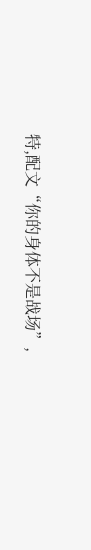特,配文“你的身体不是战场”,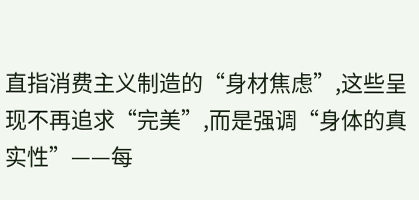直指消费主义制造的“身材焦虑”,这些呈现不再追求“完美”,而是强调“身体的真实性”——每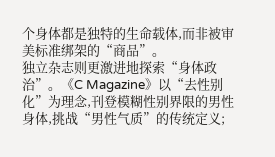个身体都是独特的生命载体,而非被审美标准绑架的“商品”。
独立杂志则更激进地探索“身体政治”。《C Magazine》以“去性别化”为理念,刊登模糊性别界限的男性身体,挑战“男性气质”的传统定义;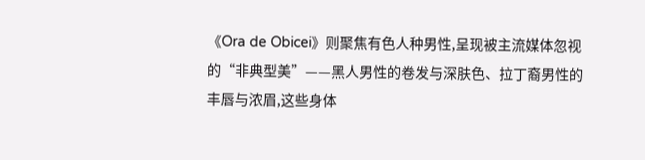《Ora de Obicei》则聚焦有色人种男性,呈现被主流媒体忽视的“非典型美”——黑人男性的卷发与深肤色、拉丁裔男性的丰唇与浓眉,这些身体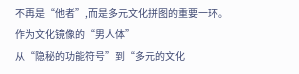不再是“他者”,而是多元文化拼图的重要一环。
作为文化镜像的“男人体”
从“隐秘的功能符号”到“多元的文化